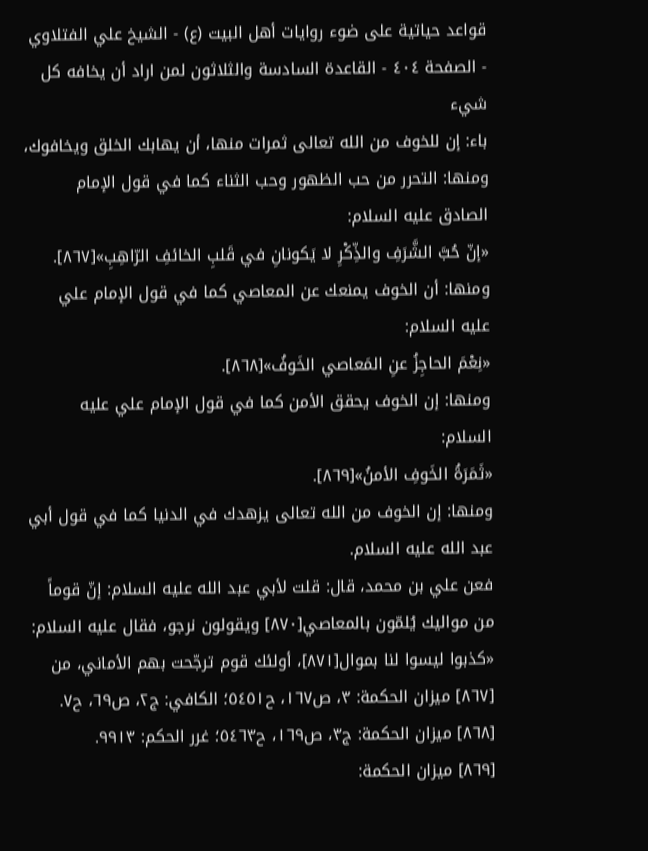قواعد حياتية على ضوء روايات أهل البيت (ع) - الشيخ علي الفتلاوي - الصفحة ٤٠٤ - القاعدة السادسة والثلاثون لمن اراد أن يخافه كل شيء
باء: إن للخوف من الله تعالى ثمرات منها، أن يهابك الخلق ويخافوك، ومنها: التحرر من حب الظهور وحب الثناء كما في قول الإمام الصادق عليه السلام:
«إنّ حُبَّ الشَّرَفِ والذِّكْرِ لا يَكونانِ في قَلبِ الخائفِ الرّاهِبِ»[٨٦٧].
ومنها: أن الخوف يمنعك عن المعاصي كما في قول الإمام علي عليه السلام:
«نِعْمَ الحاجِزُ عنِ المَعاصي الخَوفُ»[٨٦٨].
ومنها: إن الخوف يحقق الأمن كما في قول الإمام علي عليه السلام:
«ثَمَرَةُ الخَوفِ الأمنُ»[٨٦٩].
ومنها: إن الخوف من الله تعالى يزهدك في الدنيا كما في قول أبي عبد الله عليه السلام.
فعن علي بن محمد، قال: قلت لأبي عبد الله عليه السلام: إنّ قوماً من مواليك يُلمّون بالمعاصي[٨٧٠] ويقولون نرجو، فقال عليه السلام:
«كذبوا ليسوا لنا بموال[٨٧١]، أولئك قوم ترجّحت بهم الأماني، من
[٨٦٧] ميزان الحكمة: ٣، ص١٦٧، ح٥٤٥١؛ الكافي: ج٢، ص٦٩، ح٧.
[٨٦٨] ميزان الحكمة: ج٣، ص١٦٩، ح٥٤٦٣؛ غرر الحكم: ٩٩١٣.
[٨٦٩] ميزان الحكمة: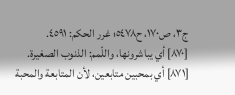ج٣، ص١٧٠، ح٥٤٧٨؛ غرر الحكم: ٤٥٩١.
[٨٧٠] أي يباشرونها، واللّمم: الذنوب الصغيرة.
[٨٧١] أي بمحبين متابعين، لأن المتابعة والمحبة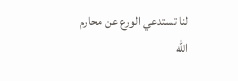لنا تستدعي الورع عن محارم الله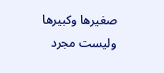صغيرها وكبيرها وليست مجرد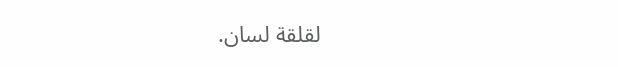لقلقة لسان.